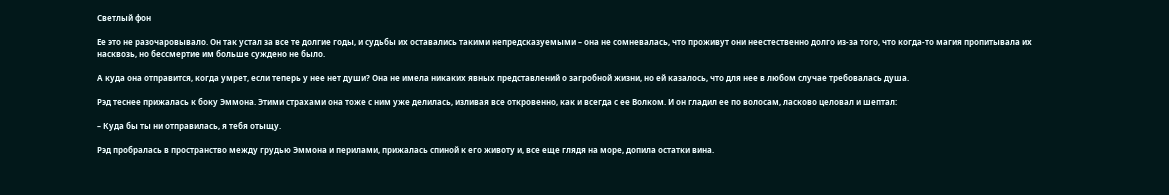Светлый фон

Ее это не разочаровывало. Он так устал за все те долгие годы, и судьбы их оставались такими непредсказуемыми – она не сомневалась, что проживут они неестественно долго из-за того, что когда-то магия пропитывала их насквозь, но бессмертие им больше суждено не было.

А куда она отправится, когда умрет, если теперь у нее нет души? Она не имела никаких явных представлений о загробной жизни, но ей казалось, что для нее в любом случае требовалась душа.

Рэд теснее прижалась к боку Эммона. Этими страхами она тоже с ним уже делилась, изливая все откровенно, как и всегда с ее Волком. И он гладил ее по волосам, ласково целовал и шептал:

– Куда бы ты ни отправилась, я тебя отыщу.

Рэд пробралась в пространство между грудью Эммона и перилами, прижалась спиной к его животу и, все еще глядя на море, допила остатки вина.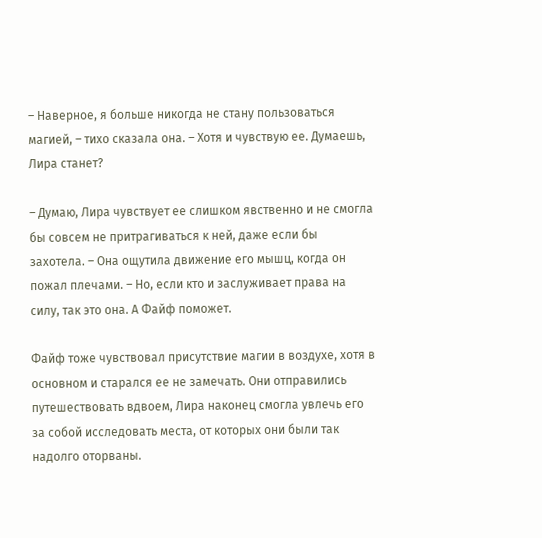– Наверное, я больше никогда не стану пользоваться магией, – тихо сказала она. – Хотя и чувствую ее. Думаешь, Лира станет?

– Думаю, Лира чувствует ее слишком явственно и не смогла бы совсем не притрагиваться к ней, даже если бы захотела. – Она ощутила движение его мышц, когда он пожал плечами. – Но, если кто и заслуживает права на силу, так это она. А Файф поможет.

Файф тоже чувствовал присутствие магии в воздухе, хотя в основном и старался ее не замечать. Они отправились путешествовать вдвоем, Лира наконец смогла увлечь его за собой исследовать места, от которых они были так надолго оторваны.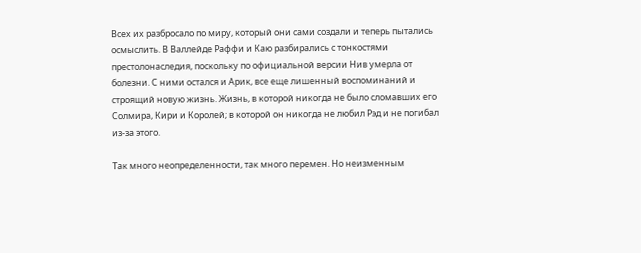Всех их разбросало по миру, который они сами создали и теперь пытались осмыслить. В Валлейде Раффи и Каю разбирались с тонкостями престолонаследия, поскольку по официальной версии Нив умерла от болезни. С ними остался и Арик, все еще лишенный воспоминаний и строящий новую жизнь. Жизнь, в которой никогда не было сломавших его Солмира, Кири и Королей; в которой он никогда не любил Рэд и не погибал из-за этого.

Так много неопределенности, так много перемен. Но неизменным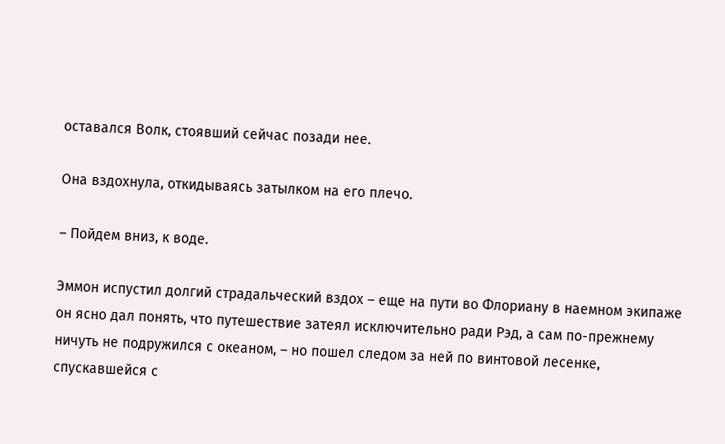оставался Волк, стоявший сейчас позади нее.

Она вздохнула, откидываясь затылком на его плечо.

– Пойдем вниз, к воде.

Эммон испустил долгий страдальческий вздох – еще на пути во Флориану в наемном экипаже он ясно дал понять, что путешествие затеял исключительно ради Рэд, а сам по-прежнему ничуть не подружился с океаном, – но пошел следом за ней по винтовой лесенке, спускавшейся с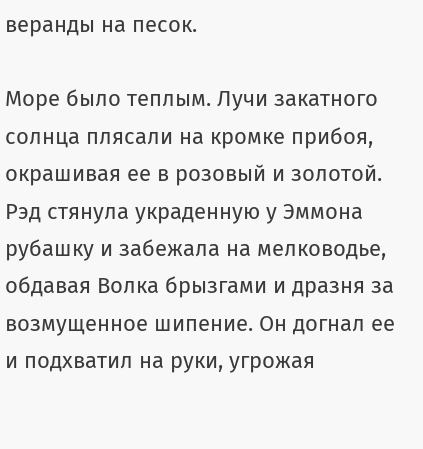веранды на песок.

Море было теплым. Лучи закатного солнца плясали на кромке прибоя, окрашивая ее в розовый и золотой. Рэд стянула украденную у Эммона рубашку и забежала на мелководье, обдавая Волка брызгами и дразня за возмущенное шипение. Он догнал ее и подхватил на руки, угрожая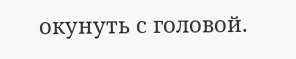окунуть с головой.